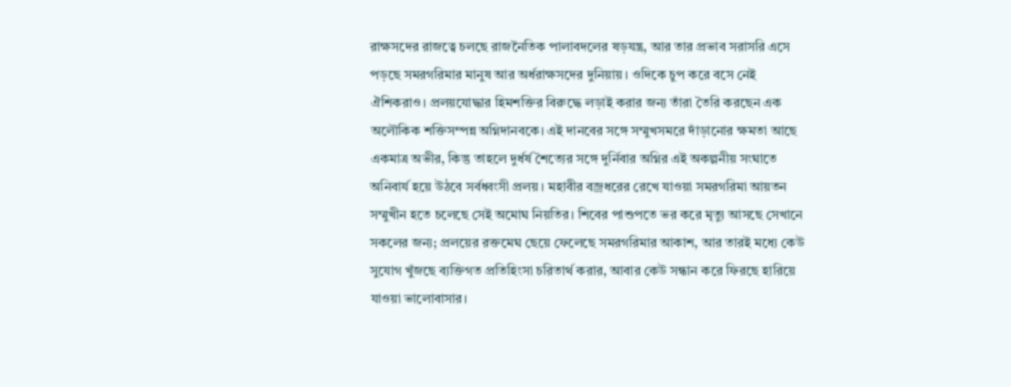রাক্ষসদের রাজত্বে চলছে রাজনৈতিক পালাবদলের ষড়যন্ত্র, আর তার প্রভাব সরাসরি এসে পড়ছে সমরগরিমার মানুষ আর অর্ধরাক্ষসদের দুনিয়ায়। ওদিকে চুপ করে বসে নেই ঐশিকরাও। প্রলয়যোদ্ধার হিমশক্তির বিরুদ্ধে লড়াই করার জন্য তাঁরা তৈরি করছেন এক অলৌকিক শক্তিসম্পন্ন অগ্নিদানবকে। এই দানবের সঙ্গে সম্মুখসমরে দাঁড়ানোর ক্ষমতা আছে একমাত্র অভীর, কিন্তু তাহলে দুর্ধর্ষ শৈত্যের সঙ্গে দুর্নিবার অগ্নির এই অকল্পনীয় সংঘাতে অনিবার্য হয়ে উঠবে সর্বধ্বংসী প্রলয়। মহাবীর বজ্রধরের রেখে যাওয়া সমরগরিমা আয়তন সম্মুখীন হতে চলেছে সেই অমোঘ নিয়তির। শিবের পাশুপতে ভর করে মৃত্যু আসছে সেখানে সকলের জন্য; প্রলয়ের রক্তমেঘ ছেয়ে ফেলেছে সমরগরিমার আকাশ, আর তারই মধ্যে কেউ সুযোগ খুঁজছে ব্যক্তিগত প্রতিহিংসা চরিতার্থ করার, আবার কেউ সন্ধান করে ফিরছে হারিয়ে যাওয়া ভালোবাসার।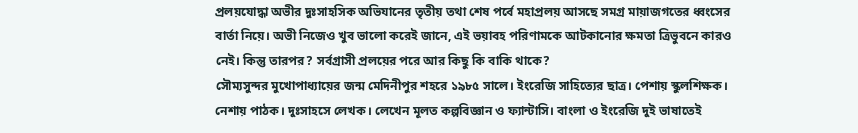প্রলয়যোদ্ধা অভীর দুঃসাহসিক অভিযানের তৃতীয় তথা শেষ পর্বে মহাপ্রলয় আসছে সমগ্র মায়াজগতের ধ্বংসের বার্তা নিয়ে। অভী নিজেও খুব ভালো করেই জানে, এই ভয়াবহ পরিণামকে আটকানোর ক্ষমতা ত্রিভুবনে কারও নেই। কিন্তু তারপর? সর্বগ্রাসী প্রলয়ের পরে আর কিছু কি বাকি থাকে?
সৌম্যসুন্দর মুখোপাধ্যায়ের জন্ম মেদিনীপুর শহরে ১৯৮৫ সালে। ইংরেজি সাহিত্যের ছাত্র। পেশায় স্কুলশিক্ষক। নেশায় পাঠক। দুঃসাহসে লেখক। লেখেন মূলত কল্পবিজ্ঞান ও ফ্যান্টাসি। বাংলা ও ইংরেজি দুই ভাষাতেই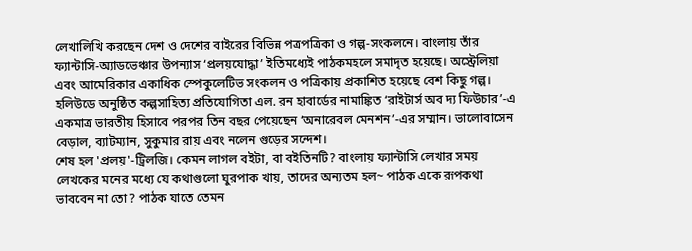লেখালিখি করছেন দেশ ও দেশের বাইরের বিভিন্ন পত্রপত্রিকা ও গল্প-সংকলনে। বাংলায় তাঁর ফ্যান্টাসি-অ্যাডভেঞ্চার উপন্যাস ‘প্রলয়যোদ্ধা’ ইতিমধ্যেই পাঠকমহলে সমাদৃত হয়েছে। অস্ট্রেলিয়া এবং আমেরিকার একাধিক স্পেকুলেটিভ সংকলন ও পত্রিকায় প্রকাশিত হয়েছে বেশ কিছু গল্প। হলিউডে অনুষ্ঠিত কল্পসাহিত্য প্রতিযোগিতা এল. রন হাবার্ডের নামাঙ্কিত ‘রাইটার্স অব দ্য ফিউচার’-এ একমাত্র ভারতীয় হিসাবে পরপর তিন বছর পেয়েছেন ‘অনারেবল মেনশন’-এর সম্মান। ভালোবাসেন বেড়াল, ব্যাটম্যান, সুকুমার রায় এবং নলেন গুড়ের সন্দেশ।
শেষ হল 'প্রলয়'-ট্রিলজি। কেমন লাগল বইটা, বা বইতিনটি? বাংলায় ফ্যান্টাসি লেখার সময় লেখকের মনের মধ্যে যে কথাগুলো ঘুরপাক খায়, তাদের অন্যতম হল~ পাঠক একে রূপকথা ভাববেন না তো? পাঠক যাতে তেমন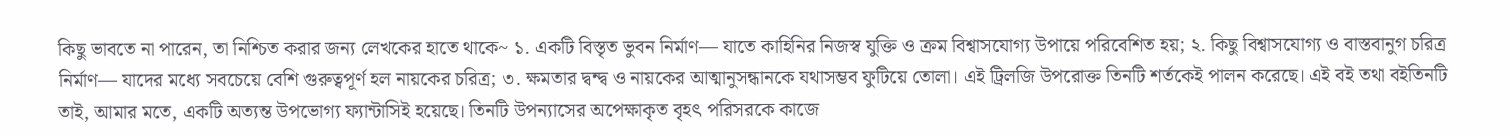কিছু ভাবতে না পারেন, তা নিশ্চিত করার জন্য লেখকের হাতে থাকে~ ১. একটি বিস্তৃত ভুবন নির্মাণ— যাতে কাহিনির নিজস্ব যুক্তি ও ক্রম বিশ্বাসযোগ্য উপায়ে পরিবেশিত হয়; ২. কিছু বিশ্বাসযোগ্য ও বাস্তবানুগ চরিত্র নির্মাণ— যাদের মধ্যে সবচেয়ে বেশি গুরুত্বপূর্ণ হল নায়কের চরিত্র; ৩. ক্ষমতার দ্বন্দ্ব ও নায়কের আত্মানুসন্ধানকে যথাসম্ভব ফুটিয়ে তোলা। এই ট্রিলজি উপরোক্ত তিনটি শর্তকেই পালন করেছে। এই বই তথা বইতিনটি তাই, আমার মতে, একটি অত্যন্ত উপভোগ্য ফ্যান্টাসিই হয়েছে। তিনটি উপন্যাসের অপেক্ষাকৃত বৃহৎ পরিসরকে কাজে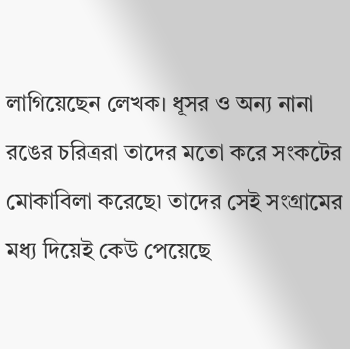লাগিয়েছেন লেখক। ধূসর ও অন্য নানা রঙের চরিত্ররা তাদের মতো করে সংকটের মোকাবিলা করেছে৷ তাদের সেই সংগ্রামের মধ্য দিয়েই কেউ পেয়েছে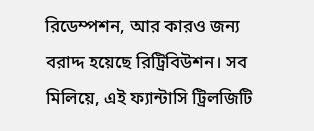রিডেম্পশন, আর কারও জন্য বরাদ্দ হয়েছে রিট্রিবিউশন। সব মিলিয়ে, এই ফ্যান্টাসি ট্রিলজিটি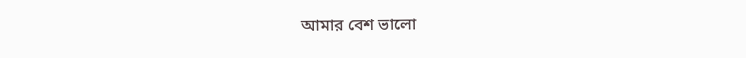আমার বেশ ভালো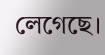লেগেছে।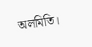অলমিতি।